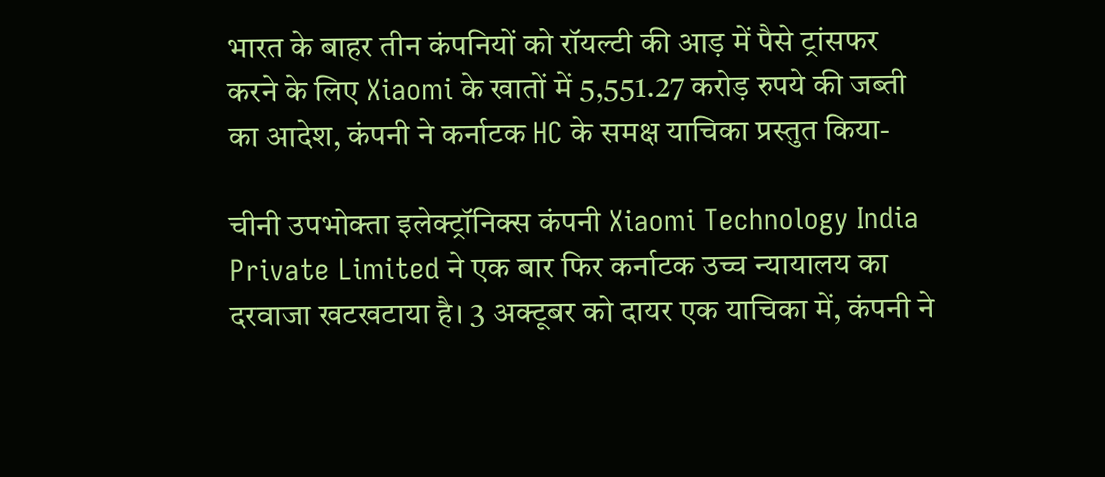भारत के बाहर तीन कंपनियों को रॉयल्टी की आड़ में पैसे ट्रांसफर करने के लिए Xiaomi के खातों में 5,551.27 करोड़ रुपये की जब्ती का आदेश, कंपनी ने कर्नाटक HC के समक्ष याचिका प्रस्तुत किया-

चीनी उपभोक्ता इलेक्ट्रॉनिक्स कंपनी Xiaomi Technology India Private Limited ने एक बार फिर कर्नाटक उच्च न्यायालय का दरवाजा खटखटाया है। 3 अक्टूबर को दायर एक याचिका में, कंपनी ने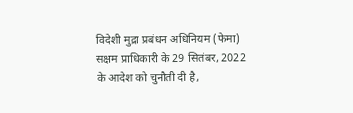विदेशी मुद्रा प्रबंधन अधिनियम (फेमा) सक्षम प्राधिकारी के 29 सितंबर, 2022 के आदेश को चुनौती दी है,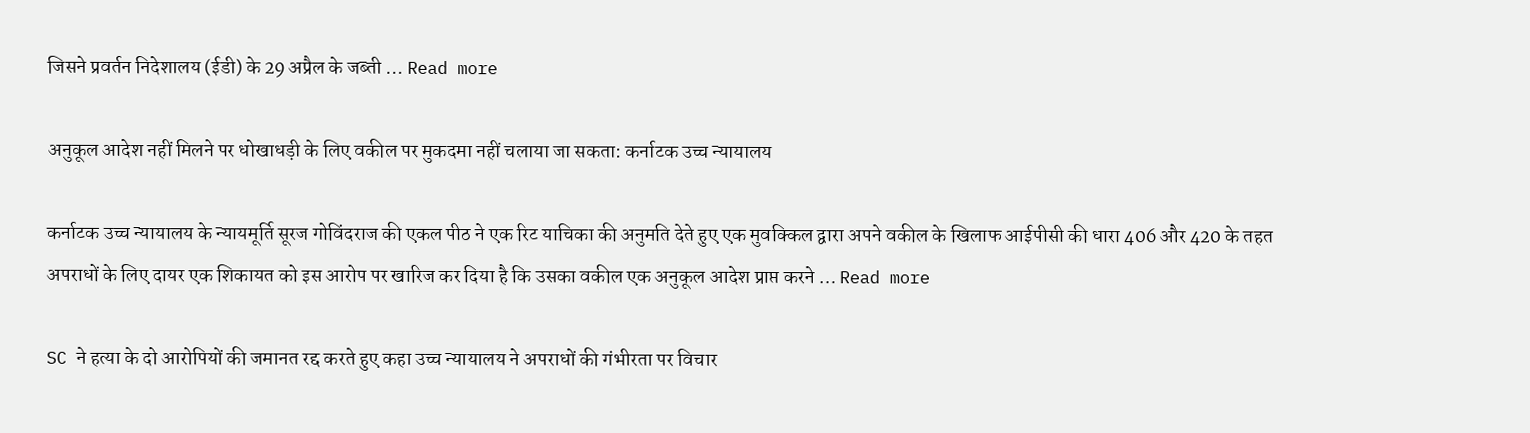जिसने प्रवर्तन निदेशालय (ईडी) के 29 अप्रैल के जब्ती … Read more

अनुकूल आदेश नहीं मिलने पर धोखाधड़ी के लिए वकील पर मुकदमा नहीं चलाया जा सकता: कर्नाटक उच्च न्यायालय

कर्नाटक उच्च न्यायालय के न्यायमूर्ति सूरज गोविंदराज की एकल पीठ ने एक रिट याचिका की अनुमति देते हुए एक मुवक्किल द्वारा अपने वकील के खिलाफ आईपीसी की धारा 406 और 420 के तहत अपराधों के लिए दायर एक शिकायत को इस आरोप पर खारिज कर दिया है कि उसका वकील एक अनुकूल आदेश प्राप्त करने … Read more

SC ने हत्या के दो आरोपियों की जमानत रद्द करते हुए कहा उच्च न्यायालय ने अपराधों की गंभीरता पर विचार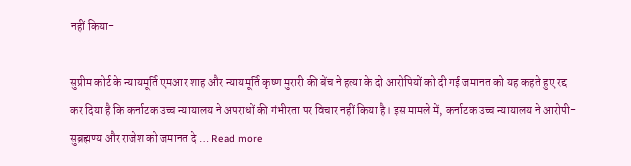नहीं किया-

सुप्रीम कोर्ट के न्यायमूर्ति एमआर शाह और न्यायमूर्ति कृष्ण मुरारी की बेंच ने हत्या के दो आरोपियों को दी गई जमानत को यह कहते हुए रद्द कर दिया है कि कर्नाटक उच्च न्यायालय ने अपराधों की गंभीरता पर विचार नहीं किया है। इस मामले में, कर्नाटक उच्च न्यायालय ने आरोपी-सुब्रह्मण्य और राजेश को जमानत दे … Read more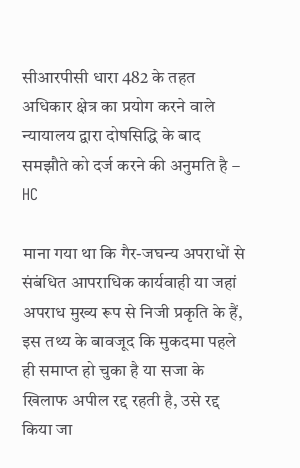सीआरपीसी धारा 482 के तहत अधिकार क्षेत्र का प्रयोग करने वाले न्यायालय द्वारा दोषसिद्धि के बाद समझौते को दर्ज करने की अनुमति है – HC

माना गया था कि गैर-जघन्य अपराधों से संबंधित आपराधिक कार्यवाही या जहां अपराध मुख्य रूप से निजी प्रकृति के हैं, इस तथ्य के बावजूद कि मुकदमा पहले ही समाप्त हो चुका है या सजा के खिलाफ अपील रद्द रहती है, उसे रद्द किया जा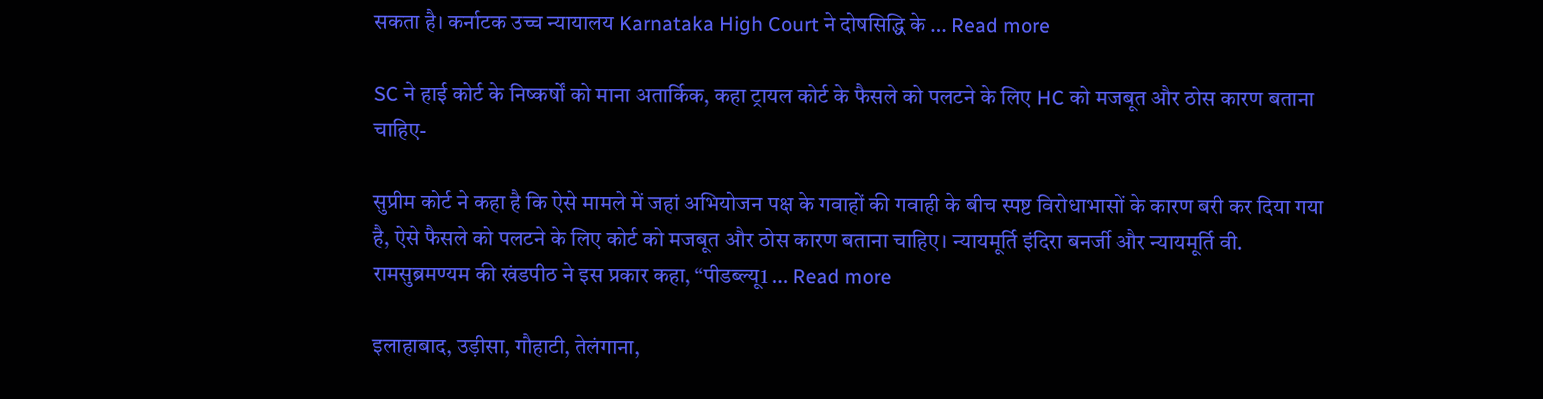सकता है। कर्नाटक उच्च न्यायालय Karnataka High Court ने दोषसिद्धि के … Read more

SC ने हाई कोर्ट के निष्कर्षों को माना अतार्किक, कहा ट्रायल कोर्ट के फैसले को पलटने के लिए HC को मजबूत और ठोस कारण बताना चाहिए-

सुप्रीम कोर्ट ने कहा है कि ऐसे मामले में जहां अभियोजन पक्ष के गवाहों की गवाही के बीच स्पष्ट विरोधाभासों के कारण बरी कर दिया गया है, ऐसे फैसले को पलटने के लिए कोर्ट को मजबूत और ठोस कारण बताना चाहिए। न्यायमूर्ति इंदिरा बनर्जी और न्यायमूर्ति वी. रामसुब्रमण्यम की खंडपीठ ने इस प्रकार कहा, “पीडब्ल्यू1 … Read more

इलाहाबाद, उड़ीसा, गौहाटी, तेलंगाना,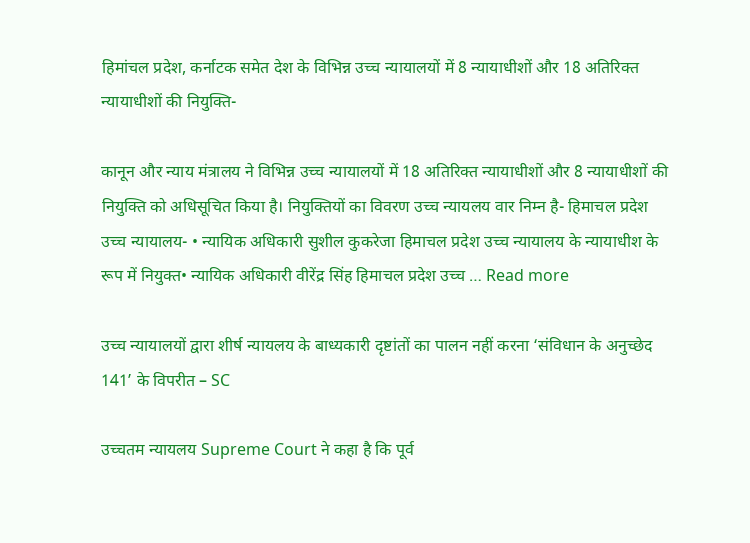हिमांचल प्रदेश, कर्नाटक समेत देश के विभिन्न उच्च न्यायालयों में 8 न्यायाधीशों और 18 अतिरिक्त न्यायाधीशों की नियुक्ति-

कानून और न्याय मंत्रालय ने विभिन्न उच्च न्यायालयों में 18 अतिरिक्त न्यायाधीशों और 8 न्यायाधीशों की नियुक्ति को अधिसूचित किया है। नियुक्तियों का विवरण उच्च न्यायलय वार निम्न है- हिमाचल प्रदेश उच्च न्यायालय- • न्यायिक अधिकारी सुशील कुकरेजा हिमाचल प्रदेश उच्च न्यायालय के न्यायाधीश के रूप में नियुक्त• न्यायिक अधिकारी वीरेंद्र सिंह हिमाचल प्रदेश उच्च … Read more

उच्च न्यायालयों द्वारा शीर्ष न्यायलय के बाध्यकारी दृष्टांतों का पालन नहीं करना ‘संविधान के अनुच्छेद 141’ के विपरीत – SC

उच्चतम न्यायलय Supreme Court ने कहा है कि पूर्व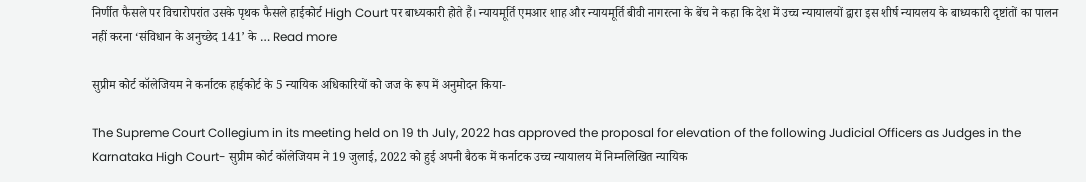निर्णीत फैसले पर विचारोपरांत उसके पृथक फैसले हाईकोर्ट High Court पर बाध्यकारी होते हैं। न्यायमूर्ति एमआर शाह और न्यायमूर्ति बीवी नागरत्ना के बेंच ने कहा कि देश में उच्च न्यायालयों द्वारा इस शीर्ष न्यायलय के बाध्यकारी दृष्टांतों का पालन नहीं करना ‘संविधान के अनुच्छेद 141’ के … Read more

सुप्रीम कोर्ट कॉलेजियम ने कर्नाटक हाईकोर्ट के 5 न्यायिक अधिकारियों को जज के रूप में अनुमोदन किया-

The Supreme Court Collegium in its meeting held on 19 th July, 2022 has approved the proposal for elevation of the following Judicial Officers as Judges in the Karnataka High Court- सुप्रीम कोर्ट कॉलेजियम ने 19 जुलाई, 2022 को हुई अपनी बैठक में कर्नाटक उच्च न्यायालय में निम्नलिखित न्यायिक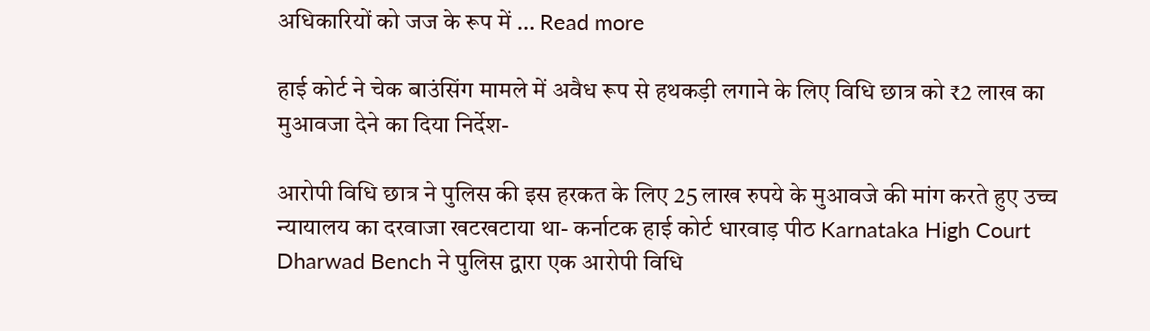अधिकारियों को जज के रूप में … Read more

हाई कोर्ट ने चेक बाउंसिंग मामले में अवैध रूप से हथकड़ी लगाने के लिए विधि छात्र को ₹2 लाख का मुआवजा देने का दिया निर्देश-

आरोपी विधि छात्र ने पुलिस की इस हरकत के लिए 25 लाख रुपये के मुआवजे की मांग करते हुए उच्च न्यायालय का दरवाजा खटखटाया था- कर्नाटक हाई कोर्ट धारवाड़ पीठ Karnataka High Court Dharwad Bench ने पुलिस द्वारा एक आरोपी विधि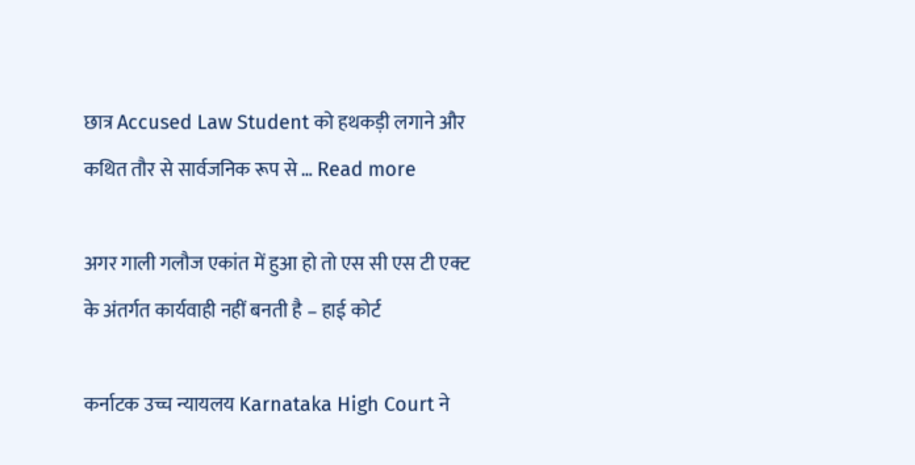छात्र Accused Law Student को हथकड़ी लगाने और कथित तौर से सार्वजनिक रूप से … Read more

अगर गाली गलौज एकांत में हुआ हो तो एस सी एस टी एक्ट के अंतर्गत कार्यवाही नहीं बनती है – हाई कोर्ट

कर्नाटक उच्च न्यायलय Karnataka High Court ने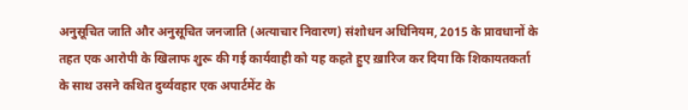अनुसूचित जाति और अनुसूचित जनजाति (अत्याचार निवारण) संशोधन अधिनियम, 2015 के प्रावधानों के तहत एक आरोपी के खिलाफ शुरू की गई कार्यवाही को यह कहते हुए ख़ारिज कर दिया कि शिकायतकर्ता के साथ उसने कथित दुर्व्यवहार एक अपार्टमेंट के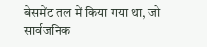बेसमेंट तल में किया गया था, जो सार्वजनिक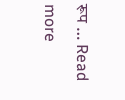रूप … Read more